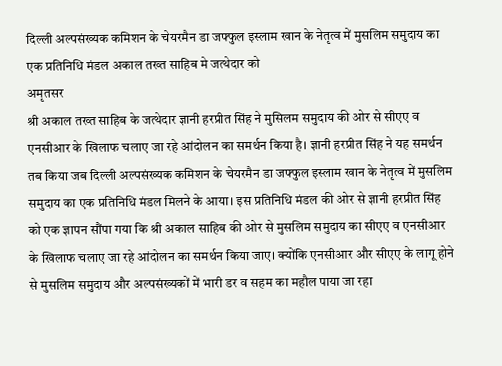दिल्ली अल्पसंख्यक कमिशन के चेयरमैन डा जफ्फुल इस्लाम खान के नेतृत्व में मुसलिम समुदाय का एक प्रतिनिधि मंडल अकाल तख्त साहिब मे जत्थेदार को
अमृतसर
श्री अकाल तख्त साहिब के जत्थेदार ज्ञानी हरप्रीत सिंह ने मुसिलम समुदाय की ओर से सीएए व एनसीआर के खिलाफ चलाए जा रहे आंदोलन का समर्थन किया है। ज्ञानी हरप्रीत सिंह ने यह समर्थन तब किया जब दिल्ली अल्पसंख्यक कमिशन के चेयरमैन डा जफ्फुल इस्लाम खान के नेतृत्व में मुसलिम समुदाय का एक प्रतिनिधि मंडल मिलने के आया। इस प्रतिनिधि मंडल की ओर से ज्ञानी हरप्रीत सिंह को एक ज्ञापन सौंपा गया कि श्री अकाल साहिब की ओर से मुसलिम समुदाय का सीएए व एनसीआर के खिलाफ चलाए जा रहे आंदोलन का समर्थन किया जाए। क्योंकि एनसीआर और सीएए के लागू होने से मुसलिम समुदाय और अल्पसंख्यकों में भारी डर व सहम का महौल पाया जा रहा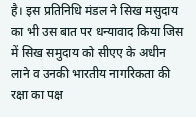है। इस प्रतिनिधि मंडल ने सिख मसुदाय का भी उस बात पर धन्यावाद किया जिस में सिख समुदाय को सीएए के अधीन लाने व उनकी भारतीय नागरिकता की रक्षा का पक्ष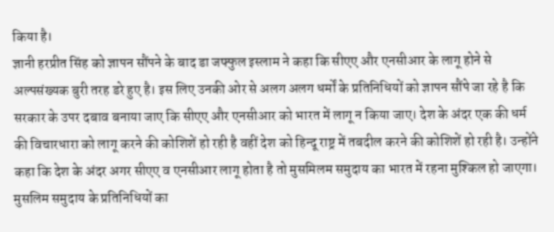किया है।
ज्ञानी हरप्रीत सिंह को ज्ञापन सौंपने के बाद डा जफ्फुल इस्लाम ने कहा कि सीएए और एनसीआर के लागू होने से अल्पसंख्यक बुरी तरह डरे हुए है। इस लिए उनकी ओर से अलग अलग धर्मों के प्रतिनिधियों को ज्ञापन सौंपे जा रहे है कि सरकार के उपर दबाव बनाया जाए कि सीएए और एनसीआर को भारत में लागू न किया जाए। देश के अंदर एक की धर्म की विचारधारा को लागू करने की कोशिशें हो रही है वहीं देश को हिन्दू राष्ट्र में तबदील करने की कोशिशें हो रही है। उन्होंने कहा कि देश के अंदर अगर सीएए व एनसीआर लागू होता है तो मुसमिलम समुदाय का भारत में रहना मुश्किल हो जाएगा।
मुसलिम समुदाय के प्रतिनिधियों का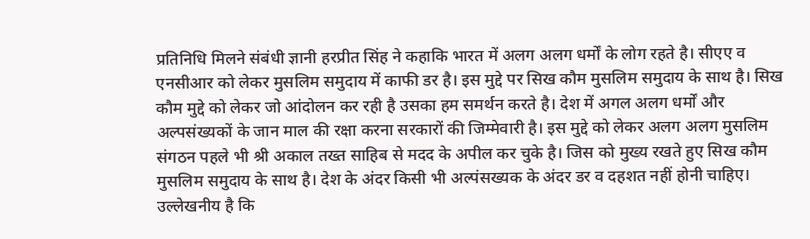प्रतिनिधि मिलने संबंधी ज्ञानी हरप्रीत सिंह ने कहाकि भारत में अलग अलग धर्मों के लोग रहते है। सीएए व एनसीआर को लेकर मुसलिम समुदाय में काफी डर है। इस मुद्दे पर सिख कौम मुसलिम समुदाय के साथ है। सिख कौम मुद्दे को लेकर जो आंदोलन कर रही है उसका हम समर्थन करते है। देश में अगल अलग धर्मों और अल्पसंख्यकों के जान माल की रक्षा करना सरकारों की जिम्मेवारी है। इस मुद्दे को लेकर अलग अलग मुसलिम संगठन पहले भी श्री अकाल तख्त साहिब से मदद के अपील कर चुके है। जिस को मुख्य रखते हुए सिख कौम मुसलिम समुदाय के साथ है। देश के अंदर किसी भी अल्पंसख्यक के अंदर डर व दहशत नहीं होनी चाहिए।
उल्लेखनीय है कि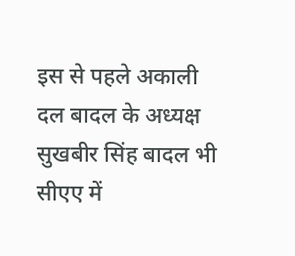इस से पहले अकाली दल बादल के अध्यक्ष सुखबीर सिंह बादल भी सीएए में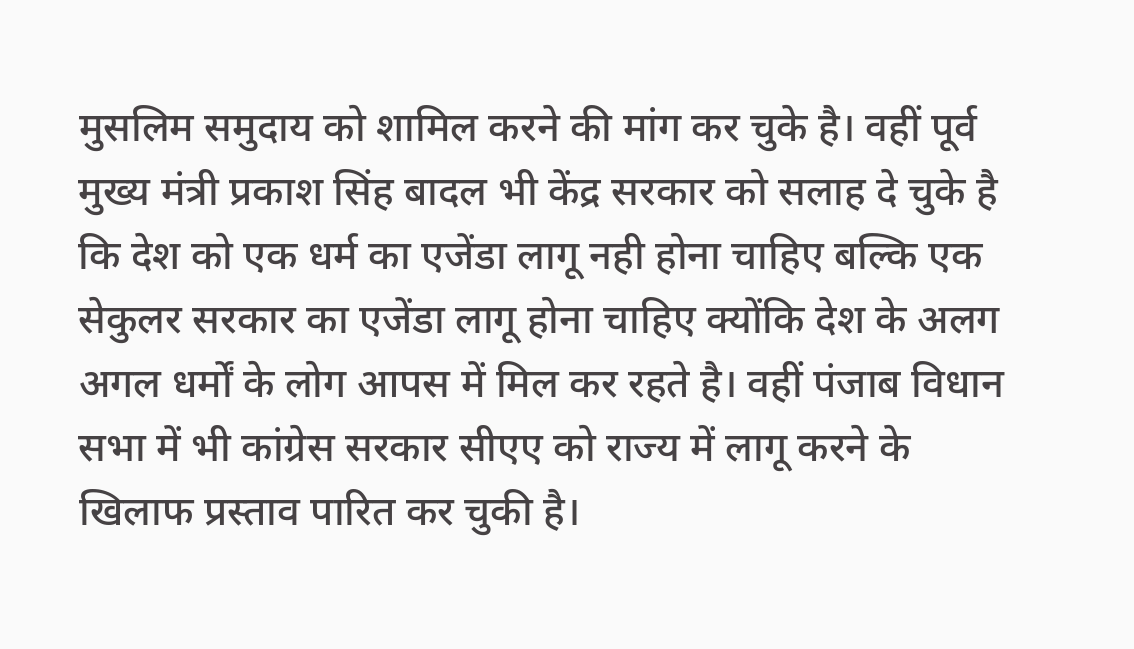मुसलिम समुदाय को शामिल करने की मांग कर चुके है। वहीं पूर्व मुख्य मंत्री प्रकाश सिंह बादल भी केंद्र सरकार को सलाह दे चुके है कि देश को एक धर्म का एजेंडा लागू नही होना चाहिए बल्कि एक सेकुलर सरकार का एजेंडा लागू होना चाहिए क्योंकि देश के अलग अगल धर्मों के लोग आपस में मिल कर रहते है। वहीं पंजाब विधान सभा में भी कांग्रेस सरकार सीएए को राज्य में लागू करने के खिलाफ प्रस्ताव पारित कर चुकी है।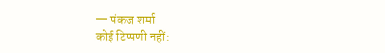— पंकज शर्मा
कोई टिप्पणी नहीं: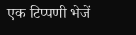एक टिप्पणी भेजें